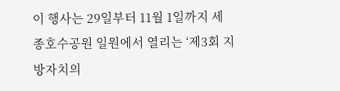이 행사는 29일부터 11월 1일까지 세종호수공원 일원에서 열리는 ‘제3회 지방자치의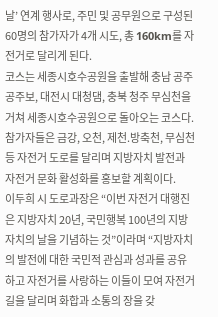날’ 연계 행사로, 주민 및 공무원으로 구성된 60명의 참가자가 4개 시도, 총 160km를 자전거로 달리게 된다.
코스는 세종시호수공원을 출발해 충남 공주 공주보, 대전시 대청댐, 충북 청주 무심천을 거쳐 세종시호수공원으로 돌아오는 코스다.
참가자들은 금강, 오천, 제천.방축천, 무심천 등 자전거 도로를 달리며 지방자치 발전과 자전거 문화 활성화를 홍보할 계획이다.
이두희 시 도로과장은 “이번 자전거 대행진은 지방자치 20년, 국민행복 100년의 지방자치의 날을 기념하는 것”이라며 “지방자치의 발전에 대한 국민적 관심과 성과를 공유하고 자전거를 사랑하는 이들이 모여 자전거 길을 달리며 화합과 소통의 장을 갖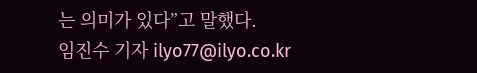는 의미가 있다”고 말했다.
임진수 기자 ilyo77@ilyo.co.kr